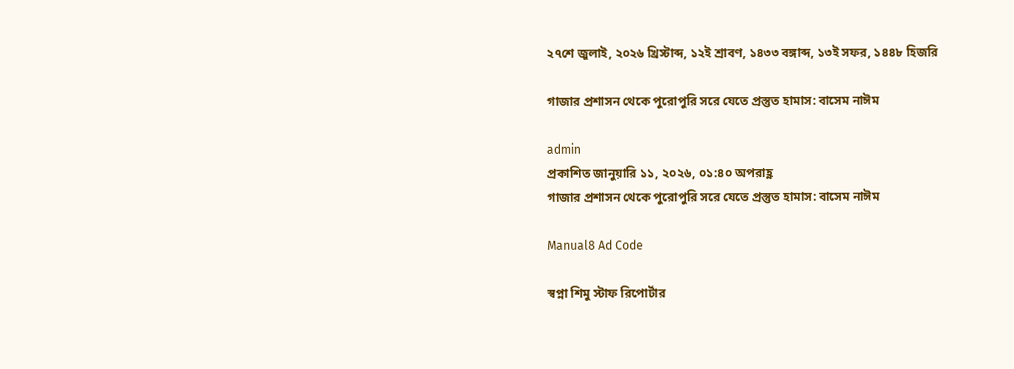২৭শে জুলাই, ২০২৬ খ্রিস্টাব্দ, ১২ই শ্রাবণ, ১৪৩৩ বঙ্গাব্দ, ১৩ই সফর, ১৪৪৮ হিজরি

গাজার প্রশাসন থেকে পুরোপুরি সরে যেতে প্রস্তুত হামাস: বাসেম নাঈম

admin
প্রকাশিত জানুয়ারি ১১, ২০২৬, ০১:৪০ অপরাহ্ণ
গাজার প্রশাসন থেকে পুরোপুরি সরে যেতে প্রস্তুত হামাস: বাসেম নাঈম

Manual8 Ad Code

স্বপ্না শিমু স্টাফ রিপোর্টার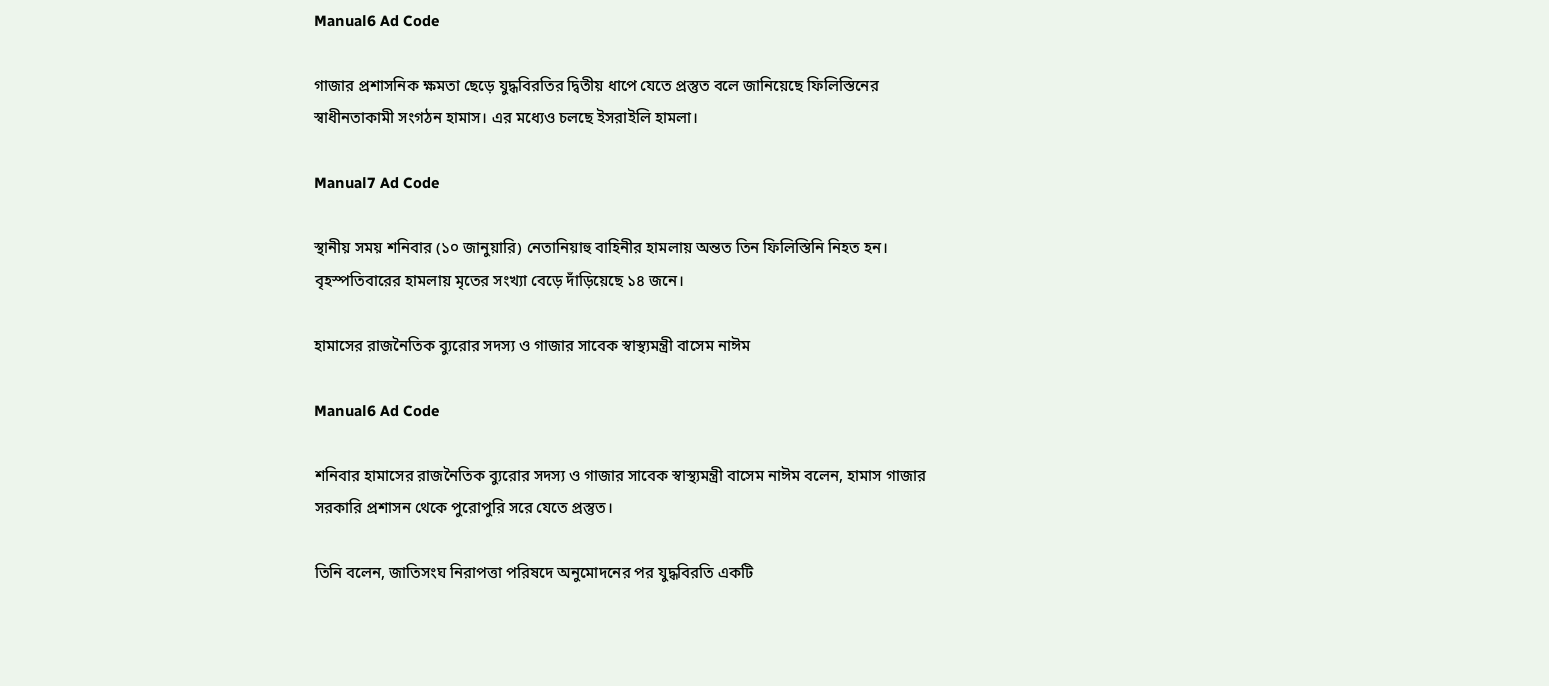Manual6 Ad Code

গাজার প্রশাসনিক ক্ষমতা ছেড়ে যুদ্ধবিরতির দ্বিতীয় ধাপে যেতে প্রস্তুত বলে জানিয়েছে ফিলিস্তিনের স্বাধীনতাকামী সংগঠন হামাস। এর মধ্যেও চলছে ইসরাইলি হামলা।

Manual7 Ad Code

স্থানীয় সময় শনিবার (১০ জানুয়ারি) নেতানিয়াহু বাহিনীর হামলায় অন্তত তিন ফিলিস্তিনি নিহত হন। বৃহস্পতিবারের হামলায় মৃতের সংখ্যা বেড়ে দাঁড়িয়েছে ১৪ জনে।

হামাসের রাজনৈতিক ব্যুরোর সদস্য ও গাজার সাবেক স্বাস্থ্যমন্ত্রী বাসেম নাঈম

Manual6 Ad Code

শনিবার হামাসের রাজনৈতিক ব্যুরোর সদস্য ও গাজার সাবেক স্বাস্থ্যমন্ত্রী বাসেম নাঈম বলেন, হামাস গাজার সরকারি প্রশাসন থেকে পুরোপুরি সরে যেতে প্রস্তুত।

তিনি বলেন, জাতিসংঘ নিরাপত্তা পরিষদে অনুমোদনের পর যুদ্ধবিরতি একটি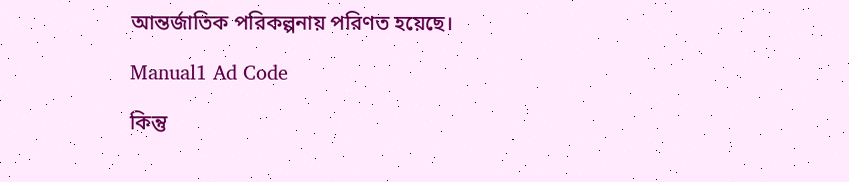আন্তর্জাতিক পরিকল্পনায় পরিণত হয়েছে।

Manual1 Ad Code

কিন্তু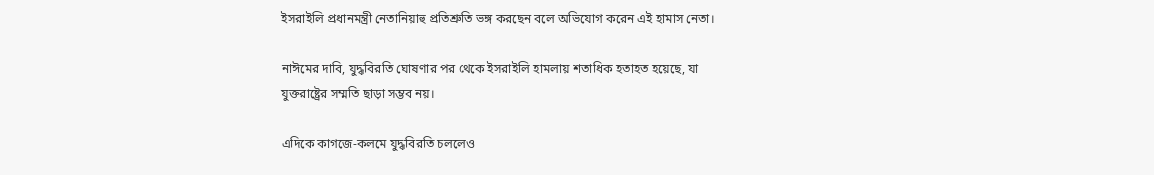ইসরাইলি প্রধানমন্ত্রী নেতানিয়াহু প্রতিশ্রুতি ভঙ্গ করছেন বলে অভিযোগ করেন এই হামাস নেতা।

নাঈমের দাবি, যুদ্ধবিরতি ঘোষণার পর থেকে ইসরাইলি হামলায় শতাধিক হতাহত হয়েছে, যা যুক্তরাষ্ট্রের সম্মতি ছাড়া সম্ভব নয়।

এদিকে কাগজে-কলমে যুদ্ধবিরতি চললেও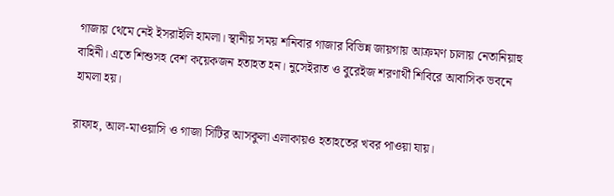গাজায় থেমে নেই ইসরাইলি হামলা। স্থানীয় সময় শনিবার গাজার বিভিন্ন জায়গায় আক্রমণ চালায় নেতানিয়াহু বাহিনী। এতে শিশুসহ বেশ কয়েকজন হতাহত হন। নুসেইরাত ও বুরেইজ শরণার্থী শিবিরে আবাসিক ভবনে হামলা হয়।

রাফাহ, আল-মাওয়াসি ও গাজা সিটির আসকুলা এলাকায়ও হতাহতের খবর পাওয়া যায়।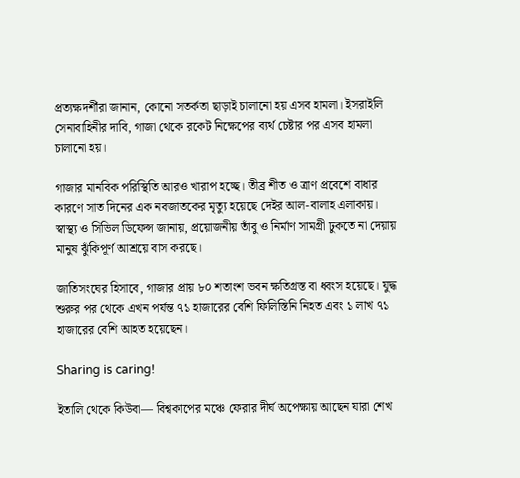প্রত্যক্ষদর্শীরা জানান, কোনো সতর্কতা ছাড়াই চালানো হয় এসব হামলা। ইসরাইলি সেনাবাহিনীর দাবি, গাজা থেকে রকেট নিক্ষেপের ব্যর্থ চেষ্টার পর এসব হামলা চালানো হয়।

গাজার মানবিক পরিস্থিতি আরও খারাপ হচ্ছে। তীব্র শীত ও ত্রাণ প্রবেশে বাধার কারণে সাত দিনের এক নবজাতকের মৃত্যু হয়েছে দেইর আল-বালাহ এলাকায়। স্বাস্থ্য ও সিভিল ডিফেন্স জানায়, প্রয়োজনীয় তাঁবু ও নির্মাণ সামগ্রী ঢুকতে না দেয়ায় মানুষ ঝুঁকিপূর্ণ আশ্রয়ে বাস করছে।

জাতিসংঘের হিসাবে, গাজার প্রায় ৮০ শতাংশ ভবন ক্ষতিগ্রস্ত বা ধ্বংস হয়েছে। যুদ্ধ শুরুর পর থেকে এখন পর্যন্ত ৭১ হাজারের বেশি ফিলিস্তিনি নিহত এবং ১ লাখ ৭১ হাজারের বেশি আহত হয়েছেন।

Sharing is caring!

ইতালি থেকে কিউবা— বিশ্বকাপের মঞ্চে ফেরার দীর্ঘ অপেক্ষায় আছেন যারা শেখ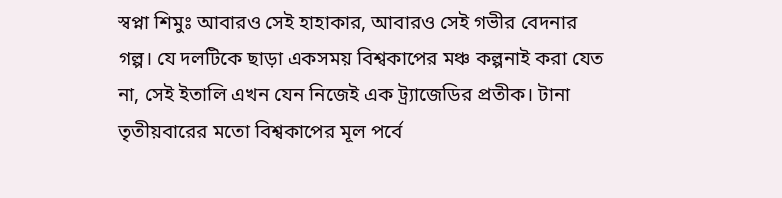স্বপ্না শিমুঃ আবারও সেই হাহাকার, আবারও সেই গভীর বেদনার গল্প। যে দলটিকে ছাড়া একসময় বিশ্বকাপের মঞ্চ কল্পনাই করা যেত না, সেই ইতালি এখন যেন নিজেই এক ট্র্যাজেডির প্রতীক। টানা তৃতীয়বারের মতো বিশ্বকাপের মূল পর্বে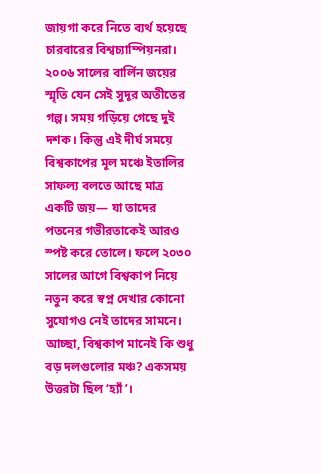জায়গা করে নিতে ব্যর্থ হয়েছে চারবারের বিশ্বচ্যাম্পিয়নরা। ২০০৬ সালের বার্লিন জয়ের স্মৃতি যেন সেই সুদূর অতীতের গল্প। সময় গড়িয়ে গেছে দুই দশক। কিন্তু এই দীর্ঘ সময়ে বিশ্বকাপের মূল মঞ্চে ইতালির সাফল্য বলতে আছে মাত্র একটি জয়— যা তাদের পতনের গভীরতাকেই আরও স্পষ্ট করে তোলে। ফলে ২০৩০ সালের আগে বিশ্বকাপ নিয়ে নতুন করে স্বপ্ন দেখার কোনো সুযোগও নেই তাদের সামনে। আচ্ছা, বিশ্বকাপ মানেই কি শুধু বড় দলগুলোর মঞ্চ? একসময় উত্তরটা ছিল ‘হ্যাঁ’।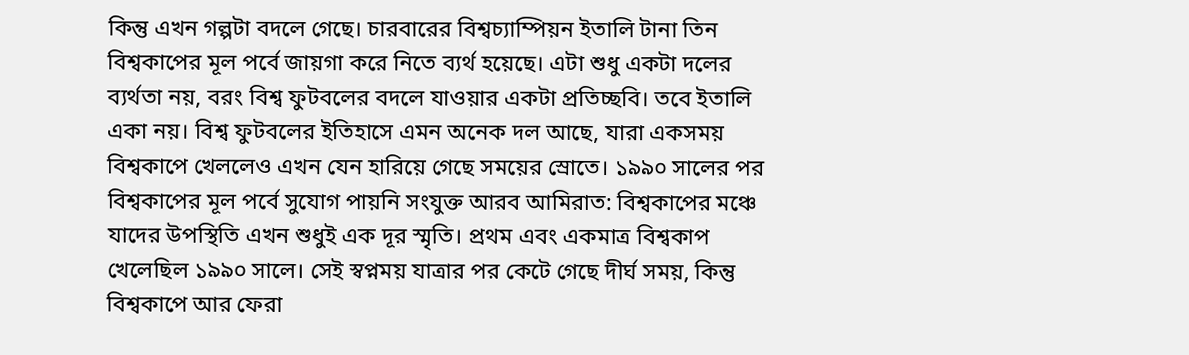কিন্তু এখন গল্পটা বদলে গেছে। চারবারের বিশ্বচ্যাম্পিয়ন ইতালি টানা তিন বিশ্বকাপের মূল পর্বে জায়গা করে নিতে ব্যর্থ হয়েছে। এটা শুধু একটা দলের ব্যর্থতা নয়, বরং বিশ্ব ফুটবলের বদলে যাওয়ার একটা প্রতিচ্ছবি। তবে ইতালি একা নয়। বিশ্ব ফুটবলের ইতিহাসে এমন অনেক দল আছে, যারা একসময় বিশ্বকাপে খেললেও এখন যেন হারিয়ে গেছে সময়ের স্রোতে। ১৯৯০ সালের পর বিশ্বকাপের মূল পর্বে সুযোগ পায়নি সংযুক্ত আরব আমিরাত: বিশ্বকাপের মঞ্চে যাদের উপস্থিতি এখন শুধুই এক দূর স্মৃতি। প্রথম এবং একমাত্র বিশ্বকাপ খেলেছিল ১৯৯০ সালে। সেই স্বপ্নময় যাত্রার পর কেটে গেছে দীর্ঘ সময়, কিন্তু বিশ্বকাপে আর ফেরা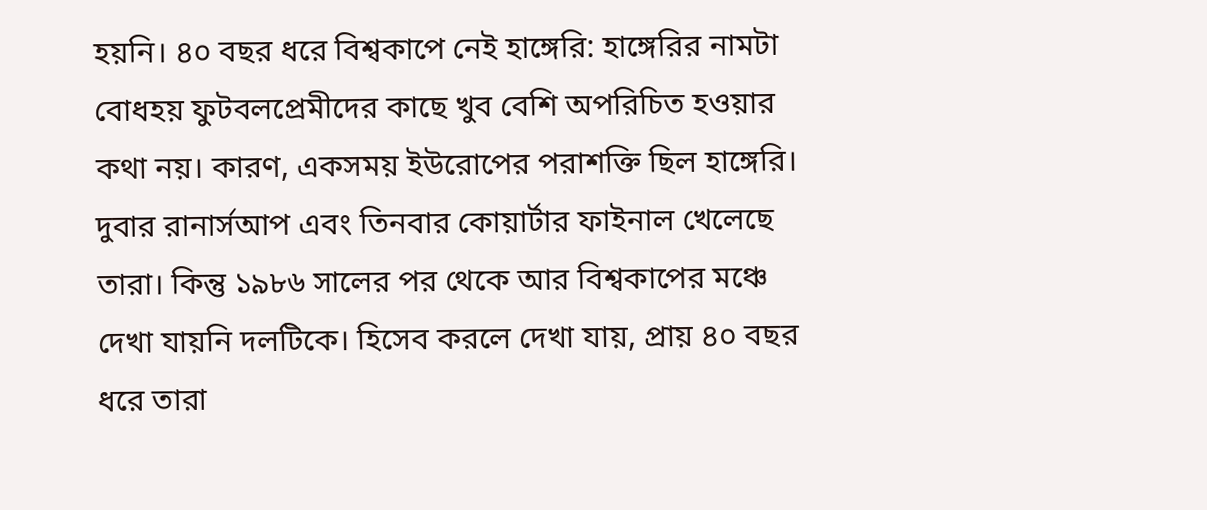হয়নি। ৪০ বছর ধরে বিশ্বকাপে নেই হাঙ্গেরি: হাঙ্গেরির নামটা বোধহয় ফুটবলপ্রেমীদের কাছে খুব বেশি অপরিচিত হওয়ার কথা নয়। কারণ, একসময় ইউরোপের পরাশক্তি ছিল হাঙ্গেরি। দুবার রানার্সআপ এবং তিনবার কোয়ার্টার ফাইনাল খেলেছে তারা। কিন্তু ১৯৮৬ সালের পর থেকে আর বিশ্বকাপের মঞ্চে দেখা যায়নি দলটিকে। হিসেব করলে দেখা যায়, প্রায় ৪০ বছর ধরে তারা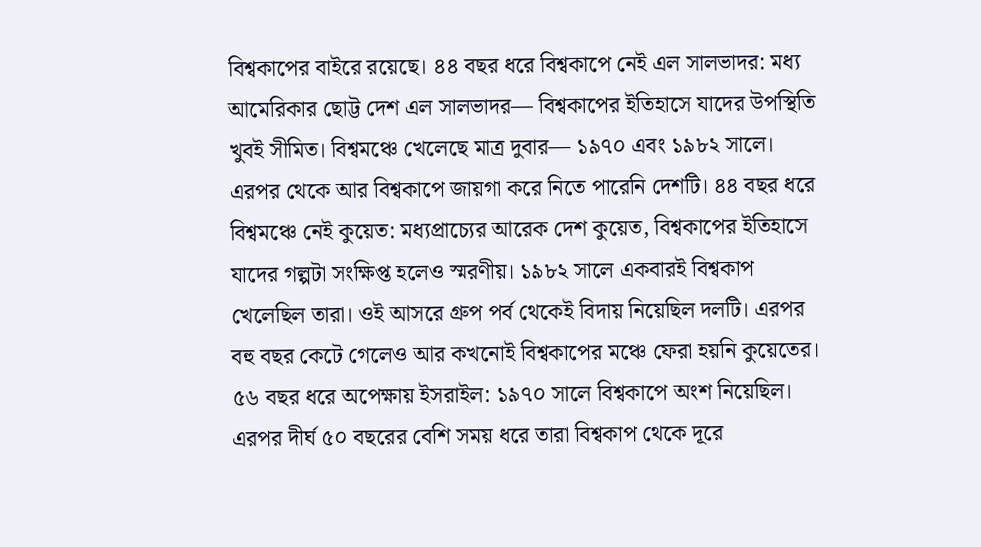বিশ্বকাপের বাইরে রয়েছে। ৪৪ বছর ধরে বিশ্বকাপে নেই এল সালভাদর: মধ্য আমেরিকার ছোট্ট দেশ এল সালভাদর— বিশ্বকাপের ইতিহাসে যাদের উপস্থিতি খুবই সীমিত। বিশ্বমঞ্চে খেলেছে মাত্র দুবার— ১৯৭০ এবং ১৯৮২ সালে। এরপর থেকে আর বিশ্বকাপে জায়গা করে নিতে পারেনি দেশটি। ৪৪ বছর ধরে বিশ্বমঞ্চে নেই কুয়েত: মধ্যপ্রাচ্যের আরেক দেশ কুয়েত, বিশ্বকাপের ইতিহাসে যাদের গল্পটা সংক্ষিপ্ত হলেও স্মরণীয়। ১৯৮২ সালে একবারই বিশ্বকাপ খেলেছিল তারা। ওই আসরে গ্রুপ পর্ব থেকেই বিদায় নিয়েছিল দলটি। এরপর বহু বছর কেটে গেলেও আর কখনোই বিশ্বকাপের মঞ্চে ফেরা হয়নি কুয়েতের। ৫৬ বছর ধরে অপেক্ষায় ইসরাইল: ১৯৭০ সালে বিশ্বকাপে অংশ নিয়েছিল। এরপর দীর্ঘ ৫০ বছরের বেশি সময় ধরে তারা বিশ্বকাপ থেকে দূরে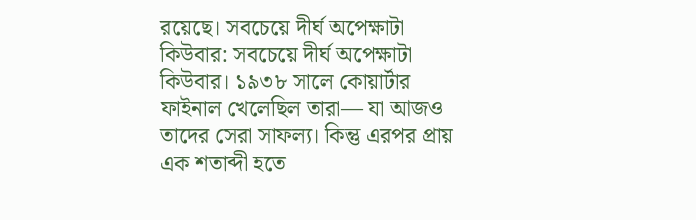রয়েছে। সবচেয়ে দীর্ঘ অপেক্ষাটা কিউবার: সবচেয়ে দীর্ঘ অপেক্ষাটা কিউবার। ১৯৩৮ সালে কোয়ার্টার ফাইনাল খেলেছিল তারা— যা আজও তাদের সেরা সাফল্য। কিন্তু এরপর প্রায় এক শতাব্দী হতে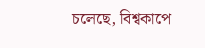চলেছে, বিশ্বকাপে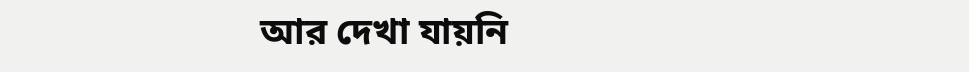আর দেখা যায়নি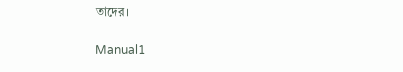তাদের।

Manual1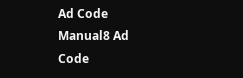Ad Code
Manual8 Ad Code